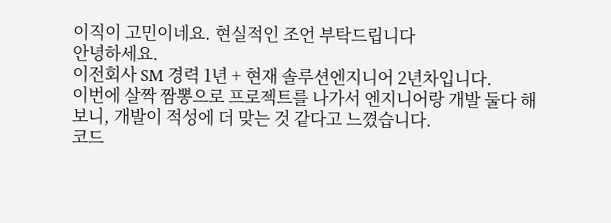이직이 고민이네요. 현실적인 조언 부탁드립니다
안녕하세요.
이전회사 SM 경력 1년 + 현재 솔루션엔지니어 2년차입니다.
이번에 살짝 짬뽕으로 프로젝트를 나가서 엔지니어랑 개발 둘다 해보니, 개발이 적성에 더 맞는 것 같다고 느꼈습니다.
코드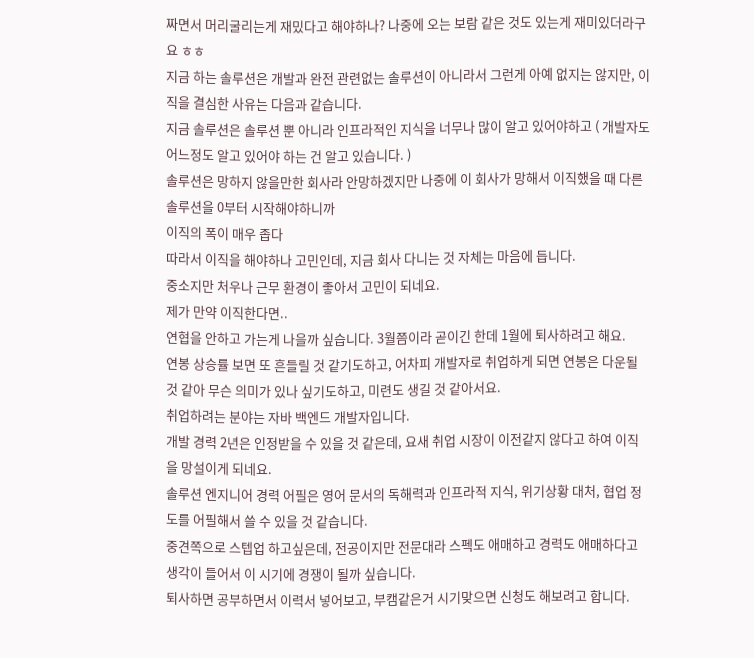짜면서 머리굴리는게 재밌다고 해야하나? 나중에 오는 보람 같은 것도 있는게 재미있더라구요 ㅎㅎ
지금 하는 솔루션은 개발과 완전 관련없는 솔루션이 아니라서 그런게 아예 없지는 않지만, 이직을 결심한 사유는 다음과 같습니다.
지금 솔루션은 솔루션 뿐 아니라 인프라적인 지식을 너무나 많이 알고 있어야하고 ( 개발자도 어느정도 알고 있어야 하는 건 알고 있습니다. )
솔루션은 망하지 않을만한 회사라 안망하겠지만 나중에 이 회사가 망해서 이직했을 때 다른 솔루션을 0부터 시작해야하니까
이직의 폭이 매우 좁다
따라서 이직을 해야하나 고민인데, 지금 회사 다니는 것 자체는 마음에 듭니다.
중소지만 처우나 근무 환경이 좋아서 고민이 되네요.
제가 만약 이직한다면..
연협을 안하고 가는게 나을까 싶습니다. 3월쯤이라 곧이긴 한데 1월에 퇴사하려고 해요.
연봉 상승률 보면 또 흔들릴 것 같기도하고, 어차피 개발자로 취업하게 되면 연봉은 다운될 것 같아 무슨 의미가 있나 싶기도하고, 미련도 생길 것 같아서요.
취업하려는 분야는 자바 백엔드 개발자입니다.
개발 경력 2년은 인정받을 수 있을 것 같은데, 요새 취업 시장이 이전같지 않다고 하여 이직을 망설이게 되네요.
솔루션 엔지니어 경력 어필은 영어 문서의 독해력과 인프라적 지식, 위기상황 대처, 협업 정도를 어필해서 쓸 수 있을 것 같습니다.
중견쪽으로 스텝업 하고싶은데, 전공이지만 전문대라 스펙도 애매하고 경력도 애매하다고 생각이 들어서 이 시기에 경쟁이 될까 싶습니다.
퇴사하면 공부하면서 이력서 넣어보고, 부캠같은거 시기맞으면 신청도 해보려고 합니다.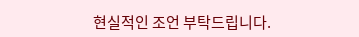현실적인 조언 부탁드립니다.